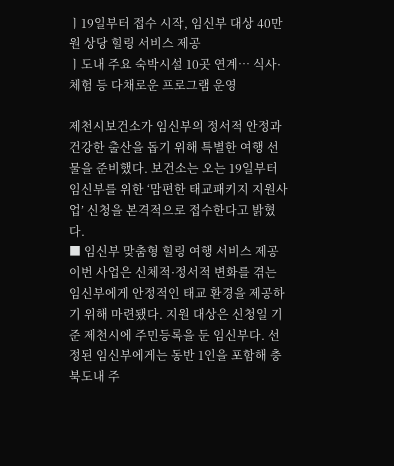ㅣ19일부터 접수 시작, 임신부 대상 40만 원 상당 힐링 서비스 제공
ㅣ도내 주요 숙박시설 10곳 연계… 식사·체험 등 다채로운 프로그램 운영

제천시보건소가 임신부의 정서적 안정과 건강한 출산을 돕기 위해 특별한 여행 선물을 준비했다. 보건소는 오는 19일부터 임신부를 위한 ‘맘편한 태교패키지 지원사업’ 신청을 본격적으로 접수한다고 밝혔다.
■ 임신부 맞춤형 힐링 여행 서비스 제공
이번 사업은 신체적·정서적 변화를 겪는 임신부에게 안정적인 태교 환경을 제공하기 위해 마련됐다. 지원 대상은 신청일 기준 제천시에 주민등록을 둔 임신부다. 선정된 임신부에게는 동반 1인을 포함해 충북도내 주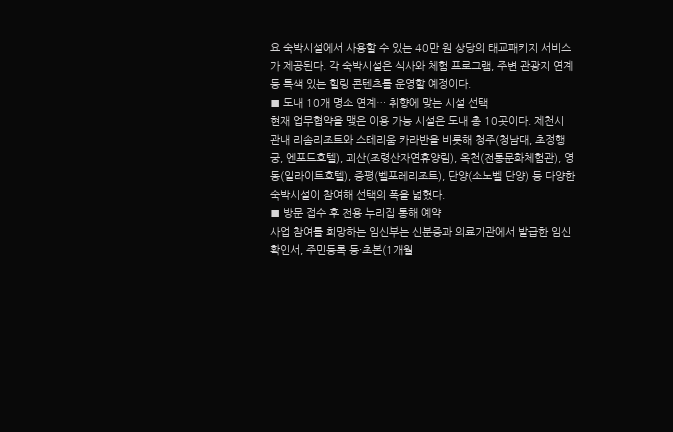요 숙박시설에서 사용할 수 있는 40만 원 상당의 태교패키지 서비스가 제공된다. 각 숙박시설은 식사와 체험 프로그램, 주변 관광지 연계 등 특색 있는 힐링 콘텐츠를 운영할 예정이다.
■ 도내 10개 명소 연계… 취향에 맞는 시설 선택
현재 업무협약을 맺은 이용 가능 시설은 도내 총 10곳이다. 제천시 관내 리솜리조트와 스테리움 카라반을 비롯해 청주(청남대, 초정행궁, 엔포드호텔), 괴산(조령산자연휴양림), 옥천(전통문화체험관), 영동(일라이트호텔), 증평(벨포레리조트), 단양(소노벨 단양) 등 다양한 숙박시설이 참여해 선택의 폭을 넓혔다.
■ 방문 접수 후 전용 누리집 통해 예약
사업 참여를 희망하는 임신부는 신분증과 의료기관에서 발급한 임신확인서, 주민등록 등·초본(1개월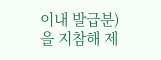이내 발급분)을 지참해 제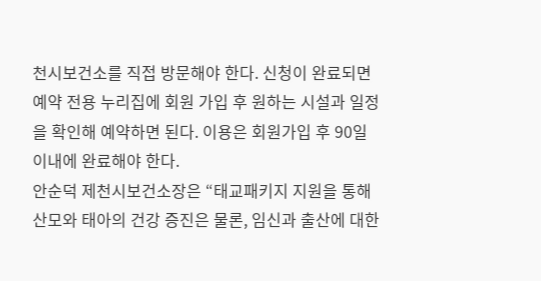천시보건소를 직접 방문해야 한다. 신청이 완료되면 예약 전용 누리집에 회원 가입 후 원하는 시설과 일정을 확인해 예약하면 된다. 이용은 회원가입 후 90일 이내에 완료해야 한다.
안순덕 제천시보건소장은 “태교패키지 지원을 통해 산모와 태아의 건강 증진은 물론, 임신과 출산에 대한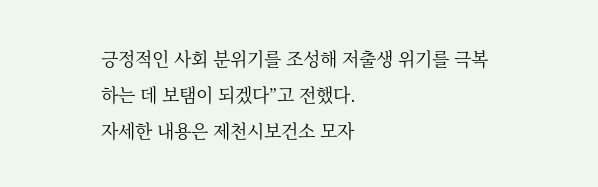긍정적인 사회 분위기를 조성해 저출생 위기를 극복하는 데 보탬이 되겠다”고 전했다.
자세한 내용은 제천시보건소 모자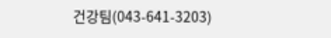건강팀(043-641-3203)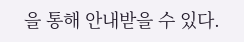을 통해 안내받을 수 있다.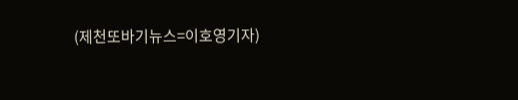(제천또바기뉴스=이호영기자)